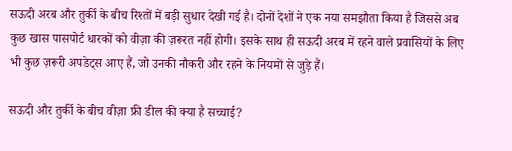सऊदी अरब और तुर्की के बीच रिश्तों में बड़ी सुधार देखी गई है। दोनों देशों ने एक नया समझौता किया है जिससे अब कुछ खास पासपोर्ट धारकों को वीज़ा की ज़रूरत नहीं होगी। इसके साथ ही सऊदी अरब में रहने वाले प्रवासियों के लिए भी कुछ ज़रूरी अपडेट्स आए हैं, जो उनकी नौकरी और रहने के नियमों से जुड़े हैं।

सऊदी और तुर्की के बीच वीज़ा फ्री डील की क्या है सच्चाई?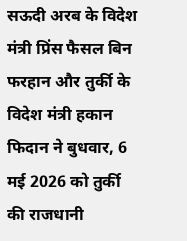सऊदी अरब के विदेश मंत्री प्रिंस फैसल बिन फरहान और तुर्की के विदेश मंत्री हकान फिदान ने बुधवार, 6 मई 2026 को तुर्की की राजधानी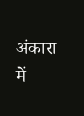अंकारा में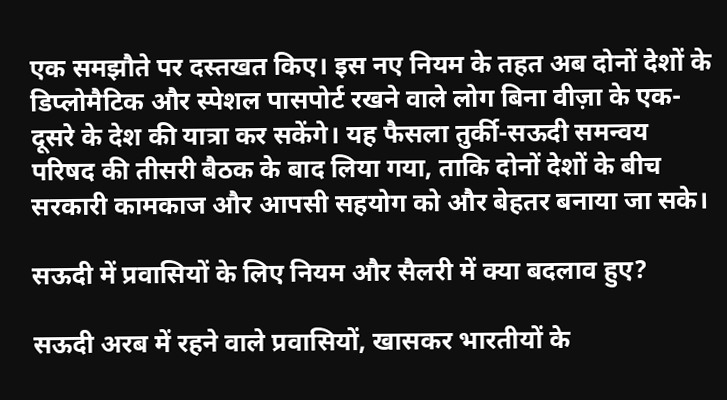एक समझौते पर दस्तखत किए। इस नए नियम के तहत अब दोनों देशों के डिप्लोमैटिक और स्पेशल पासपोर्ट रखने वाले लोग बिना वीज़ा के एक-दूसरे के देश की यात्रा कर सकेंगे। यह फैसला तुर्की-सऊदी समन्वय परिषद की तीसरी बैठक के बाद लिया गया, ताकि दोनों देशों के बीच सरकारी कामकाज और आपसी सहयोग को और बेहतर बनाया जा सके।

सऊदी में प्रवासियों के लिए नियम और सैलरी में क्या बदलाव हुए?

सऊदी अरब में रहने वाले प्रवासियों, खासकर भारतीयों के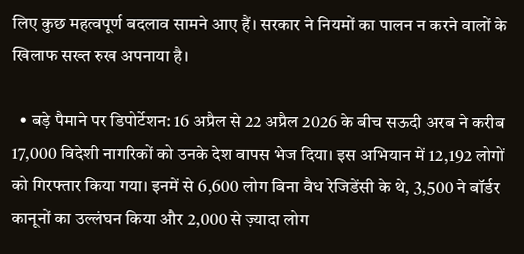लिए कुछ महत्वपूर्ण बदलाव सामने आए हैं। सरकार ने नियमों का पालन न करने वालों के खिलाफ सख्त रुख अपनाया है।

  • बड़े पैमाने पर डिपोर्टेशन: 16 अप्रैल से 22 अप्रैल 2026 के बीच सऊदी अरब ने करीब 17,000 विदेशी नागरिकों को उनके देश वापस भेज दिया। इस अभियान में 12,192 लोगों को गिरफ्तार किया गया। इनमें से 6,600 लोग बिना वैध रेजिडेंसी के थे, 3,500 ने बॉर्डर कानूनों का उल्लंघन किया और 2,000 से ज़्यादा लोग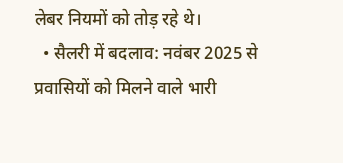लेबर नियमों को तोड़ रहे थे।
  • सैलरी में बदलाव: नवंबर 2025 से प्रवासियों को मिलने वाले भारी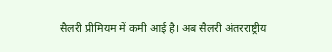सैलरी प्रीमियम में कमी आई है। अब सैलरी अंतरराष्ट्रीय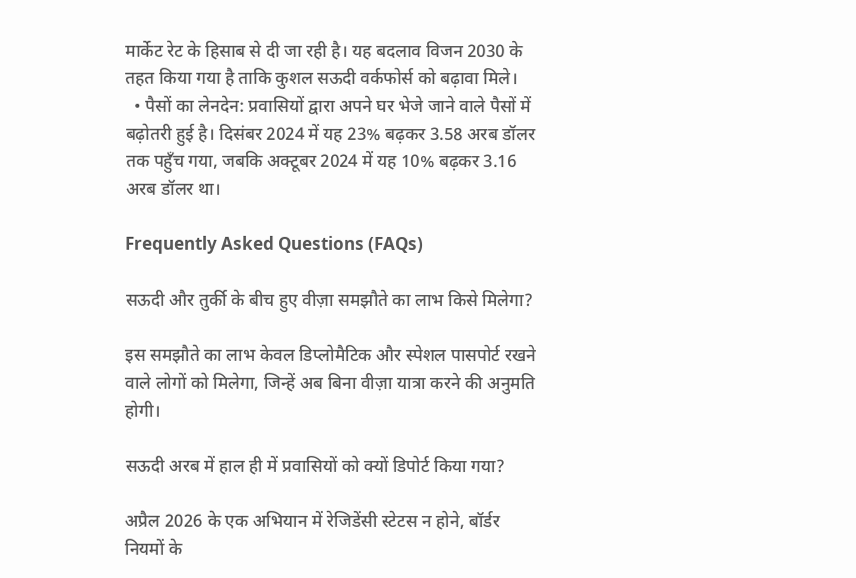मार्केट रेट के हिसाब से दी जा रही है। यह बदलाव विजन 2030 के तहत किया गया है ताकि कुशल सऊदी वर्कफोर्स को बढ़ावा मिले।
  • पैसों का लेनदेन: प्रवासियों द्वारा अपने घर भेजे जाने वाले पैसों में बढ़ोतरी हुई है। दिसंबर 2024 में यह 23% बढ़कर 3.58 अरब डॉलर तक पहुँच गया, जबकि अक्टूबर 2024 में यह 10% बढ़कर 3.16 अरब डॉलर था।

Frequently Asked Questions (FAQs)

सऊदी और तुर्की के बीच हुए वीज़ा समझौते का लाभ किसे मिलेगा?

इस समझौते का लाभ केवल डिप्लोमैटिक और स्पेशल पासपोर्ट रखने वाले लोगों को मिलेगा, जिन्हें अब बिना वीज़ा यात्रा करने की अनुमति होगी।

सऊदी अरब में हाल ही में प्रवासियों को क्यों डिपोर्ट किया गया?

अप्रैल 2026 के एक अभियान में रेजिडेंसी स्टेटस न होने, बॉर्डर नियमों के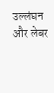उल्लंघन और लेबर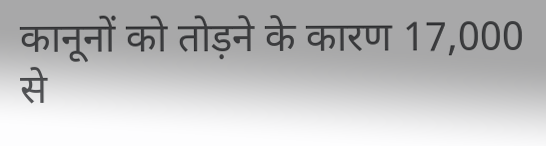कानूनों को तोड़ने के कारण 17,000 से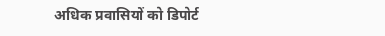अधिक प्रवासियों को डिपोर्ट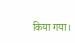किया गया।